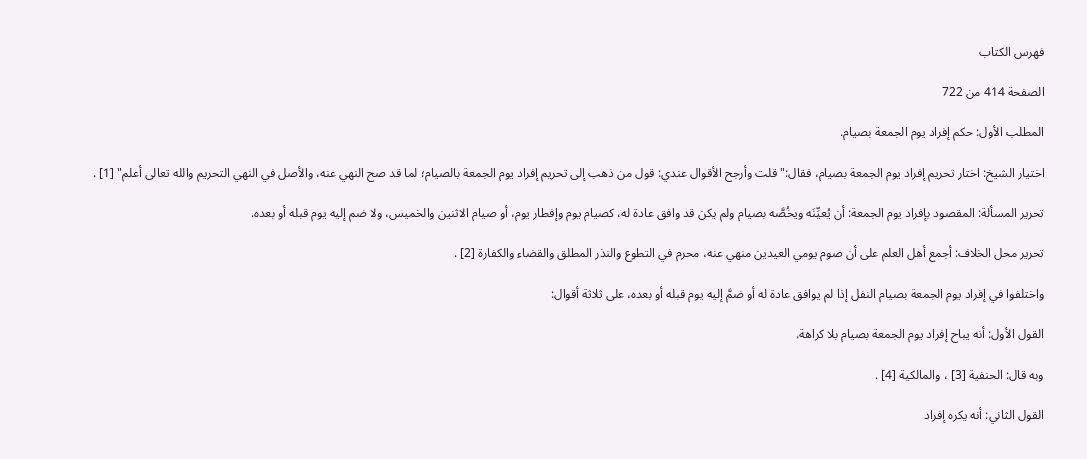فهرس الكتاب

الصفحة 414 من 722

المطلب الأول: حكم إفراد يوم الجمعة بصيام.

اختيار الشيخ: اختار تحريم إفراد يوم الجمعة بصيام، فقال:"قلت وأرجح الأقوال عندي: قول من ذهب إلى تحريم إفراد يوم الجمعة بالصيام؛ لما قد صح النهي عنه، والأصل في النهي التحريم والله تعالى أعلم" [1] .

تحرير المسألة: المقصود بإفراد يوم الجمعة: أن يُعيِّنَه ويخُصَّه بصيام ولم يكن قد وافق عادة له، كصيام يوم وإفطار يوم، أو صيام الاثنين والخميس، ولا ضم إليه يوم قبله أو بعده.

تحرير محل الخلاف: أجمع أهل العلم على أن صوم يومي العيدين منهي عنه، محرم في التطوع والنذر المطلق والقضاء والكفارة [2] .

واختلفوا في إفراد يوم الجمعة بصيام النفل إذا لم يوافق عادة له أو ضمَّ إليه يوم قبله أو بعده، على ثلاثة أقوال:

القول الأول: أنه يباح إفراد يوم الجمعة بصيام بلا كراهة.

وبه قال: الحنفية [3] ، والمالكية [4] .

القول الثاني: أنه يكره إفراد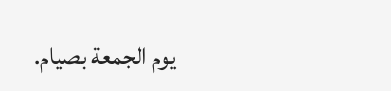يوم الجمعة بصيام.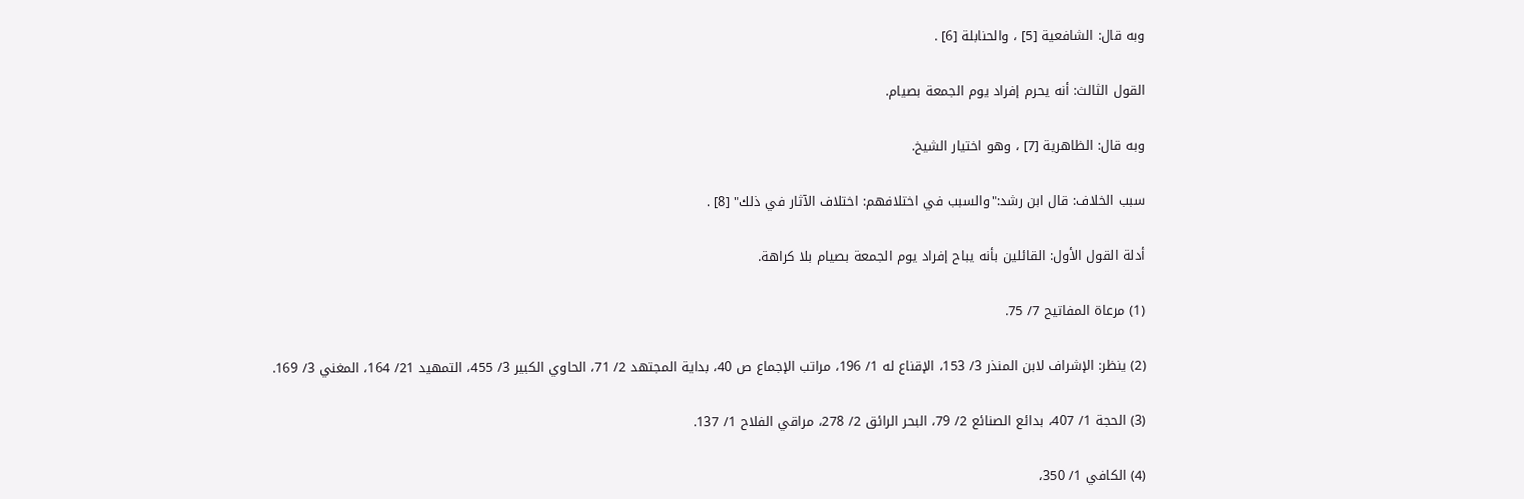وبه قال: الشافعية [5] ، والحنابلة [6] .

القول الثالث: أنه يحرم إفراد يوم الجمعة بصيام.

وبه قال: الظاهرية [7] ، وهو اختيار الشيخ.

سبب الخلاف: قال ابن رشد:"والسبب في اختلافهم: اختلاف الآثار في ذلك" [8] .

أدلة القول الأول: القائلين بأنه يباح إفراد يوم الجمعة بصيام بلا كراهة.

(1) مرعاة المفاتيح 7/ 75.

(2) ينظر: الإشراف لابن المنذر 3/ 153، الإقناع له 1/ 196، مراتب الإجماع ص 40، بداية المجتهد 2/ 71، الحاوي الكبير 3/ 455، التمهيد 21/ 164، المغني 3/ 169.

(3) الحجة 1/ 407، بدائع الصنائع 2/ 79، البحر الرائق 2/ 278، مراقي الفلاح 1/ 137.

(4) الكافي 1/ 350،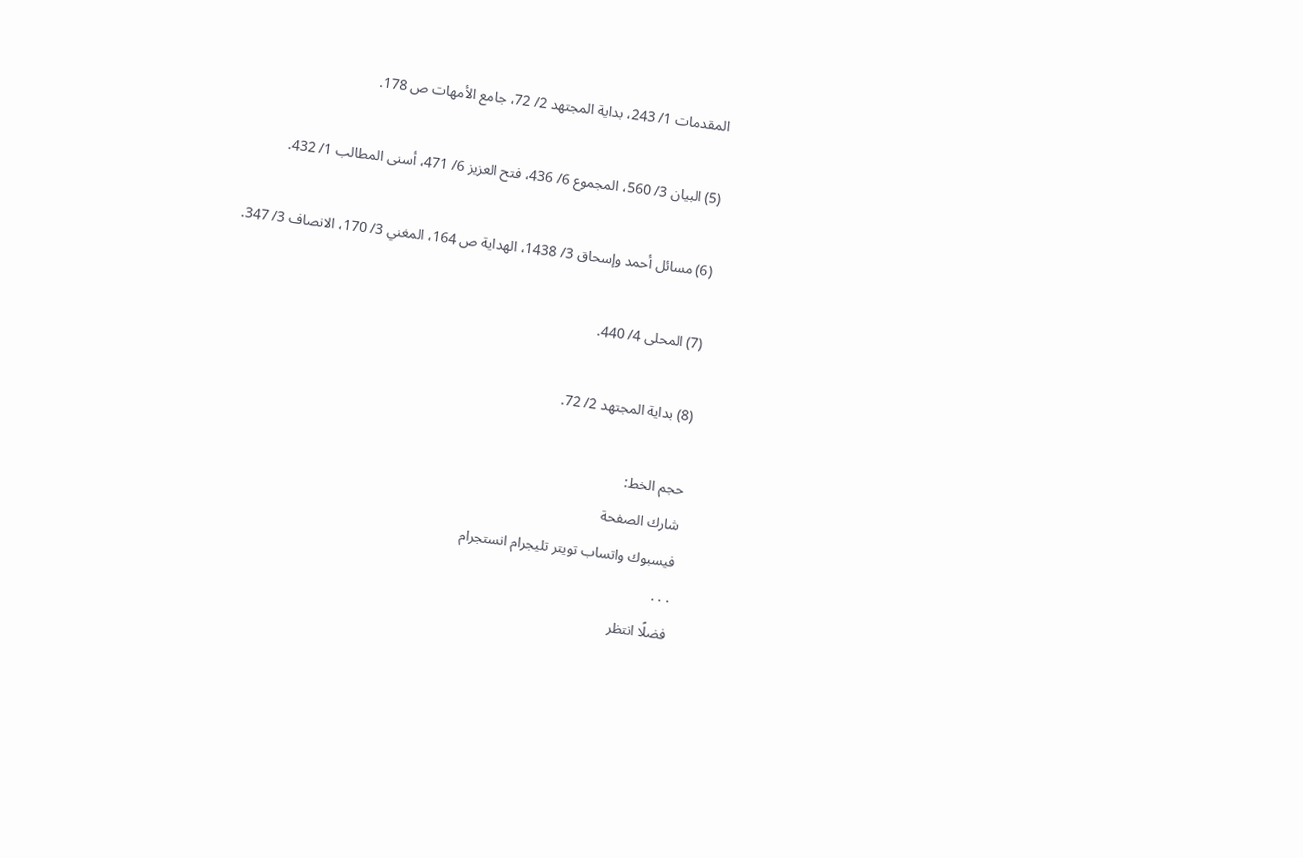المقدمات 1/ 243، بداية المجتهد 2/ 72، جامع الأمهات ص 178.

(5) البيان 3/ 560، المجموع 6/ 436، فتح العزيز 6/ 471، أسنى المطالب 1/ 432.

(6) مسائل أحمد وإسحاق 3/ 1438، الهداية ص 164، المغني 3/ 170، الانصاف 3/ 347.

(7) المحلى 4/ 440.

(8) بداية المجتهد 2/ 72.

حجم الخط:
شارك الصفحة
فيسبوك واتساب تويتر تليجرام انستجرام
. . .
فضلًا انتظر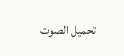تحميل الصوت